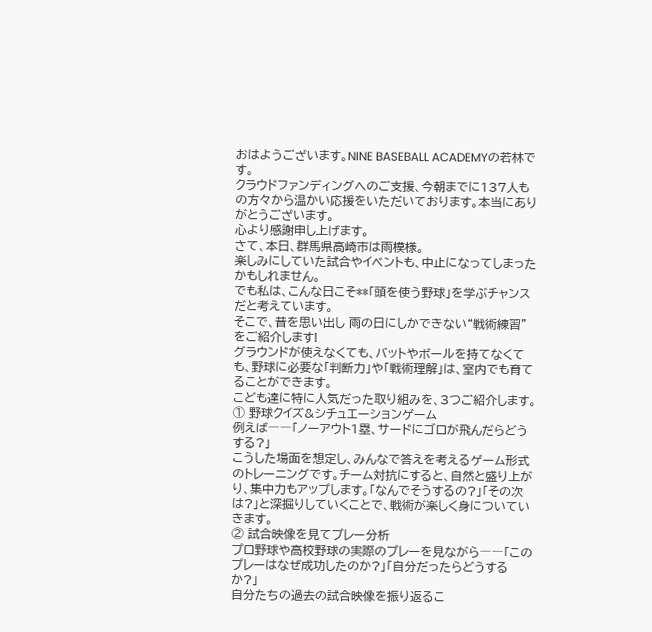おはようございます。NINE BASEBALL ACADEMYの若林です。
クラウドファンディングへのご支援、今朝までに137人もの方々から温かい応援をいただいております。本当にありがとうございます。
心より感謝申し上げます。
さて、本日、群馬県高崎市は雨模様。
楽しみにしていた試合やイベントも、中止になってしまったかもしれません。
でも私は、こんな日こそ**「頭を使う野球」を学ぶチャンスだと考えています。
そこで、昔を思い出し 雨の日にしかできない“戦術練習”をご紹介します!
グラウンドが使えなくても、バットやボールを持てなくても、野球に必要な「判断力」や「戦術理解」は、室内でも育てることができます。
こども達に特に人気だった取り組みを、3つご紹介します。
① 野球クイズ&シチュエーションゲーム
例えば――「ノーアウト1塁、サードにゴロが飛んだらどうする?」
こうした場面を想定し、みんなで答えを考えるゲーム形式のトレーニングです。チーム対抗にすると、自然と盛り上がり、集中力もアップします。「なんでそうするの?」「その次は?」と深掘りしていくことで、戦術が楽しく身についていきます。
② 試合映像を見てプレー分析
プロ野球や高校野球の実際のプレーを見ながら――「このプレーはなぜ成功したのか?」「自分だったらどうするか?」
自分たちの過去の試合映像を振り返るこ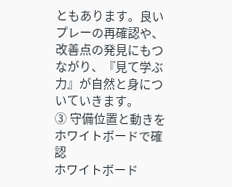ともあります。良いプレーの再確認や、改善点の発見にもつながり、『見て学ぶ力』が自然と身についていきます。
③ 守備位置と動きをホワイトボードで確認
ホワイトボード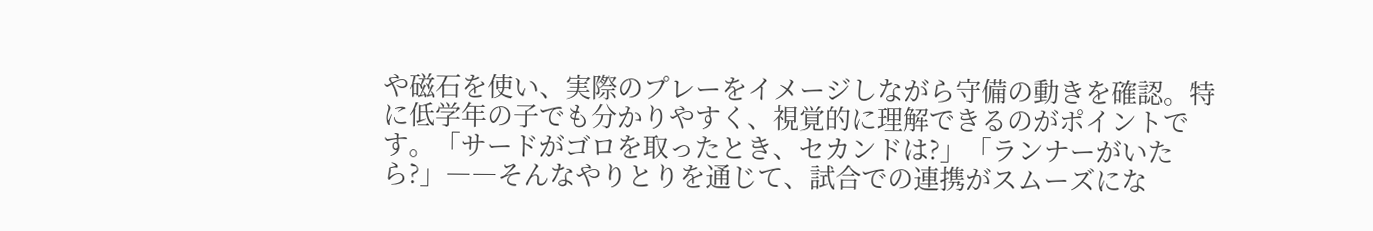や磁石を使い、実際のプレーをイメージしながら守備の動きを確認。特に低学年の子でも分かりやすく、視覚的に理解できるのがポイントです。「サードがゴロを取ったとき、セカンドは?」「ランナーがいたら?」――そんなやりとりを通じて、試合での連携がスムーズにな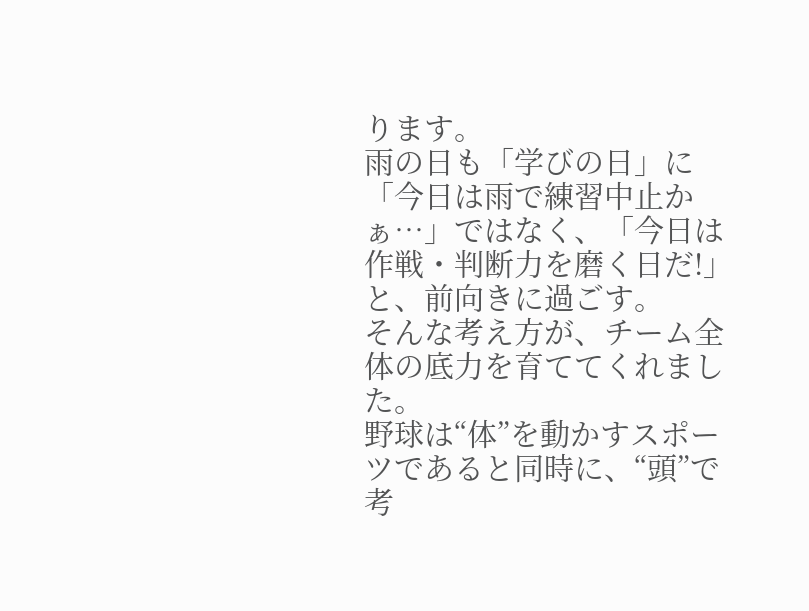ります。
雨の日も「学びの日」に
「今日は雨で練習中止かぁ…」ではなく、「今日は作戦・判断力を磨く日だ!」と、前向きに過ごす。
そんな考え方が、チーム全体の底力を育ててくれました。
野球は“体”を動かすスポーツであると同時に、“頭”で考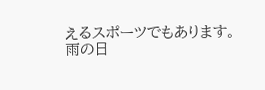えるスポーツでもあります。
雨の日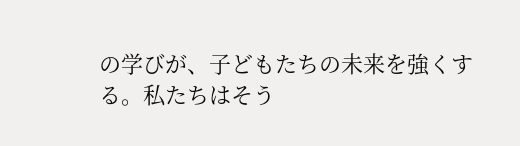の学びが、子どもたちの未来を強くする。私たちはそう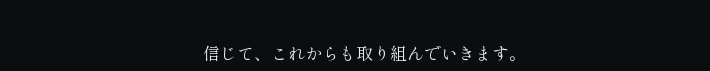信じて、これからも取り組んでいきます。